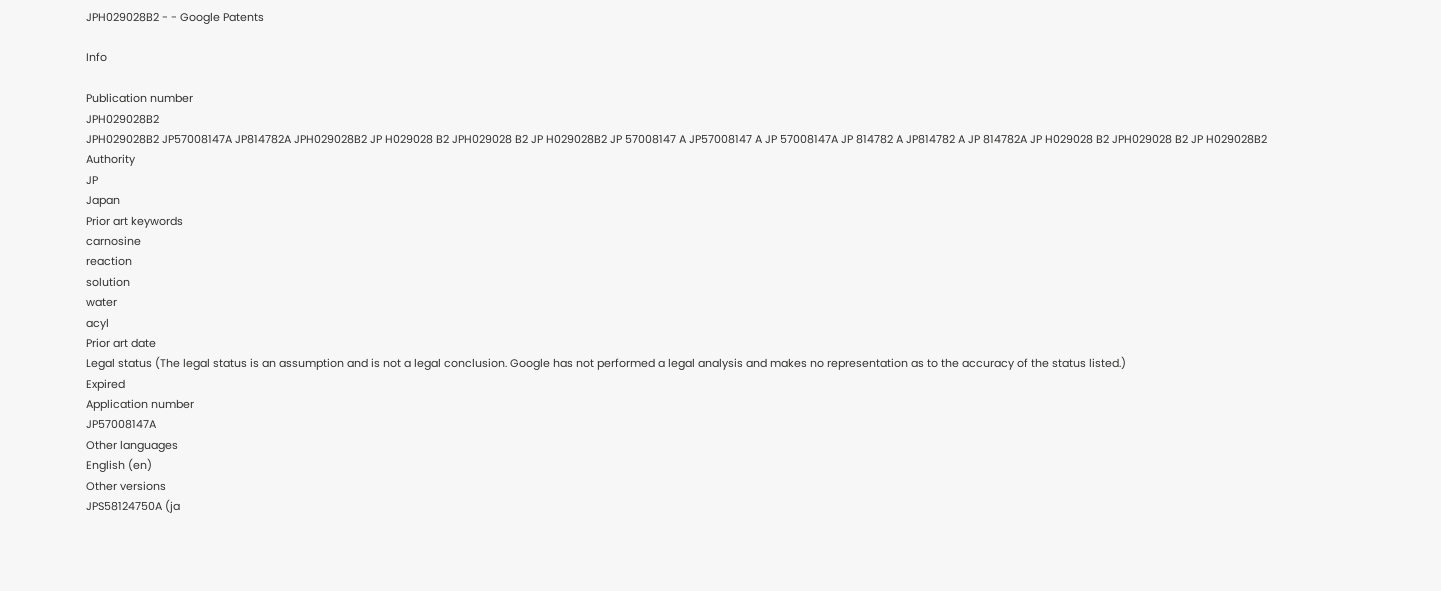JPH029028B2 - - Google Patents

Info

Publication number
JPH029028B2
JPH029028B2 JP57008147A JP814782A JPH029028B2 JP H029028 B2 JPH029028 B2 JP H029028B2 JP 57008147 A JP57008147 A JP 57008147A JP 814782 A JP814782 A JP 814782A JP H029028 B2 JPH029028 B2 JP H029028B2
Authority
JP
Japan
Prior art keywords
carnosine
reaction
solution
water
acyl
Prior art date
Legal status (The legal status is an assumption and is not a legal conclusion. Google has not performed a legal analysis and makes no representation as to the accuracy of the status listed.)
Expired
Application number
JP57008147A
Other languages
English (en)
Other versions
JPS58124750A (ja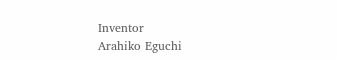Inventor
Arahiko Eguchi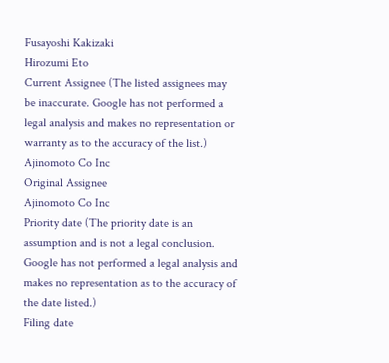Fusayoshi Kakizaki
Hirozumi Eto
Current Assignee (The listed assignees may be inaccurate. Google has not performed a legal analysis and makes no representation or warranty as to the accuracy of the list.)
Ajinomoto Co Inc
Original Assignee
Ajinomoto Co Inc
Priority date (The priority date is an assumption and is not a legal conclusion. Google has not performed a legal analysis and makes no representation as to the accuracy of the date listed.)
Filing date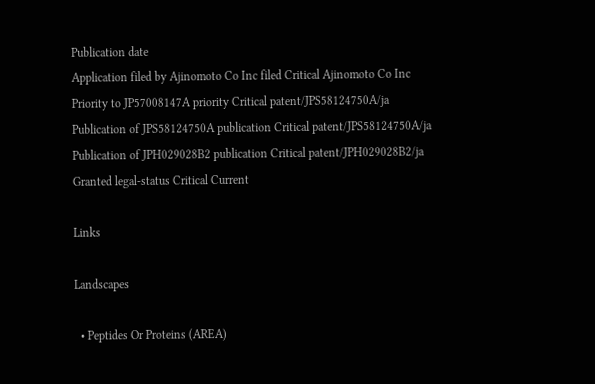Publication date
Application filed by Ajinomoto Co Inc filed Critical Ajinomoto Co Inc
Priority to JP57008147A priority Critical patent/JPS58124750A/ja
Publication of JPS58124750A publication Critical patent/JPS58124750A/ja
Publication of JPH029028B2 publication Critical patent/JPH029028B2/ja
Granted legal-status Critical Current

Links

Landscapes

  • Peptides Or Proteins (AREA)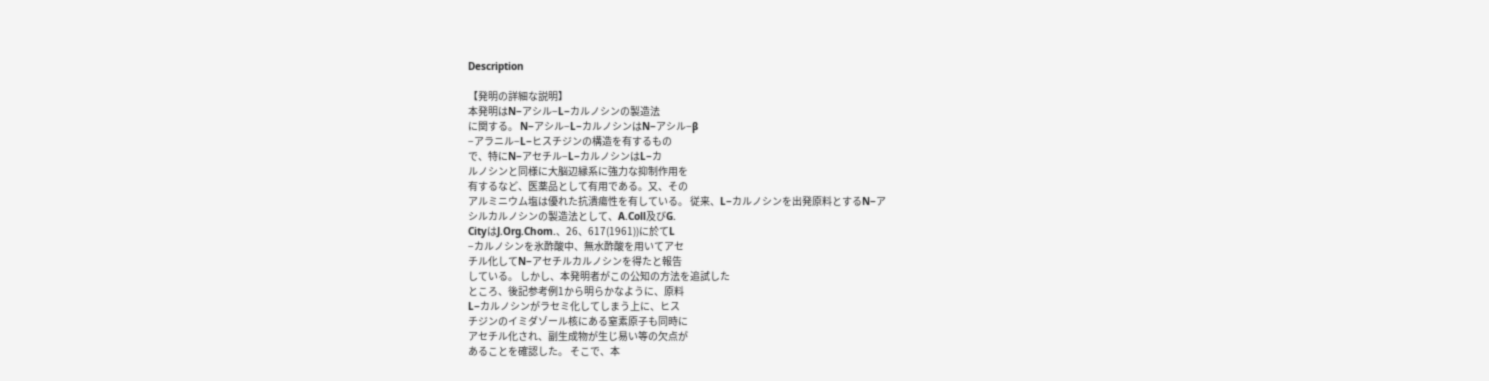Description

【発明の詳細な説明】
本発明はN−アシル−L−カルノシンの製造法
に関する。 N−アシル−L−カルノシンはN−アシル−β
−アラニル−L−ヒスチジンの構造を有するもの
で、特にN−アセチル−L−カルノシンはL−カ
ルノシンと同様に大脳辺縁系に強力な抑制作用を
有するなど、医薬品として有用である。又、その
アルミニウム塩は優れた抗潰瘍性を有している。 従来、L−カルノシンを出発原料とするN−ア
シルカルノシンの製造法として、A.Coll及びG.
CityはJ.Org.Chom.、26、617(1961))に於てL
−カルノシンを氷酢酸中、無水酢酸を用いてアセ
チル化してN−アセチルカルノシンを得たと報告
している。 しかし、本発明者がこの公知の方法を追試した
ところ、後記参考例1から明らかなように、原料
L−カルノシンがラセミ化してしまう上に、ヒス
チジンのイミダゾール核にある窒素原子も同時に
アセチル化され、副生成物が生じ易い等の欠点が
あることを確認した。 そこで、本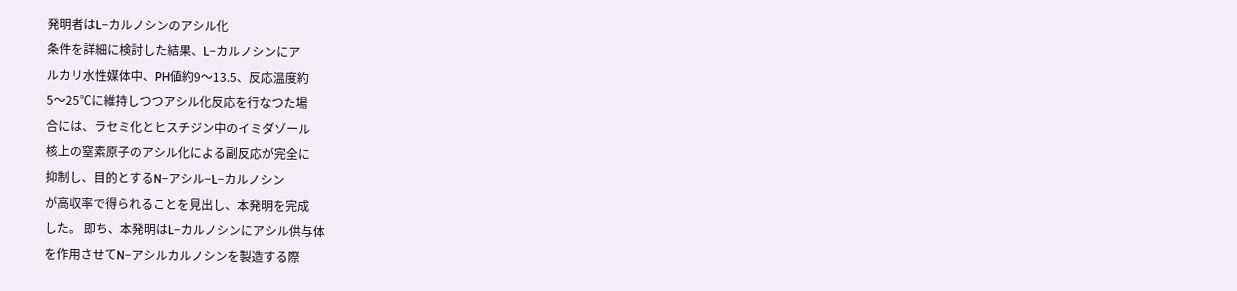発明者はL−カルノシンのアシル化
条件を詳細に検討した結果、L−カルノシンにア
ルカリ水性媒体中、PH値約9〜13.5、反応温度約
5〜25℃に維持しつつアシル化反応を行なつた場
合には、ラセミ化とヒスチジン中のイミダゾール
核上の窒素原子のアシル化による副反応が完全に
抑制し、目的とするN−アシル−L−カルノシン
が高収率で得られることを見出し、本発明を完成
した。 即ち、本発明はL−カルノシンにアシル供与体
を作用させてN−アシルカルノシンを製造する際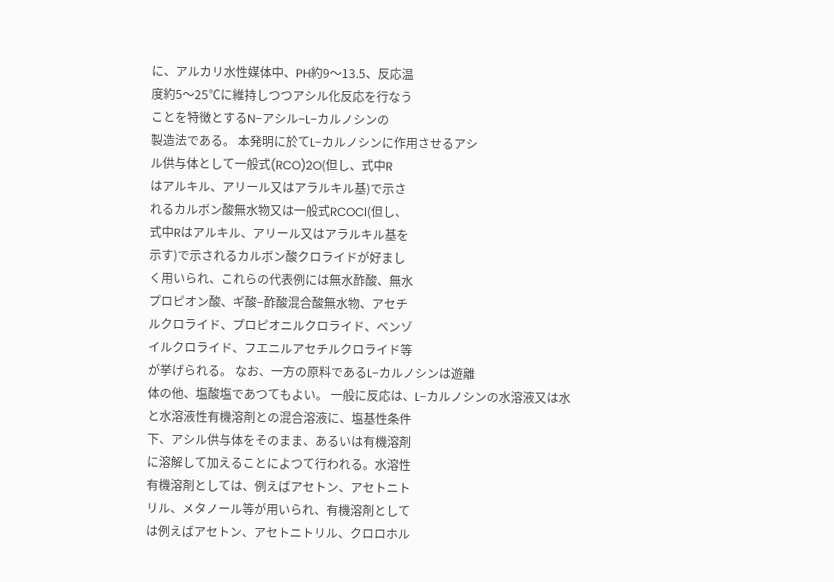に、アルカリ水性媒体中、PH約9〜13.5、反応温
度約5〜25℃に維持しつつアシル化反応を行なう
ことを特徴とするN−アシル−L−カルノシンの
製造法である。 本発明に於てL−カルノシンに作用させるアシ
ル供与体として一般式(RCO)2O(但し、式中R
はアルキル、アリール又はアラルキル基)で示さ
れるカルボン酸無水物又は一般式RCOCl(但し、
式中Rはアルキル、アリール又はアラルキル基を
示す)で示されるカルボン酸クロライドが好まし
く用いられ、これらの代表例には無水酢酸、無水
プロピオン酸、ギ酸−酢酸混合酸無水物、アセチ
ルクロライド、プロピオニルクロライド、ベンゾ
イルクロライド、フエニルアセチルクロライド等
が挙げられる。 なお、一方の原料であるL−カルノシンは遊離
体の他、塩酸塩であつてもよい。 一般に反応は、L−カルノシンの水溶液又は水
と水溶液性有機溶剤との混合溶液に、塩基性条件
下、アシル供与体をそのまま、あるいは有機溶剤
に溶解して加えることによつて行われる。水溶性
有機溶剤としては、例えばアセトン、アセトニト
リル、メタノール等が用いられ、有機溶剤として
は例えばアセトン、アセトニトリル、クロロホル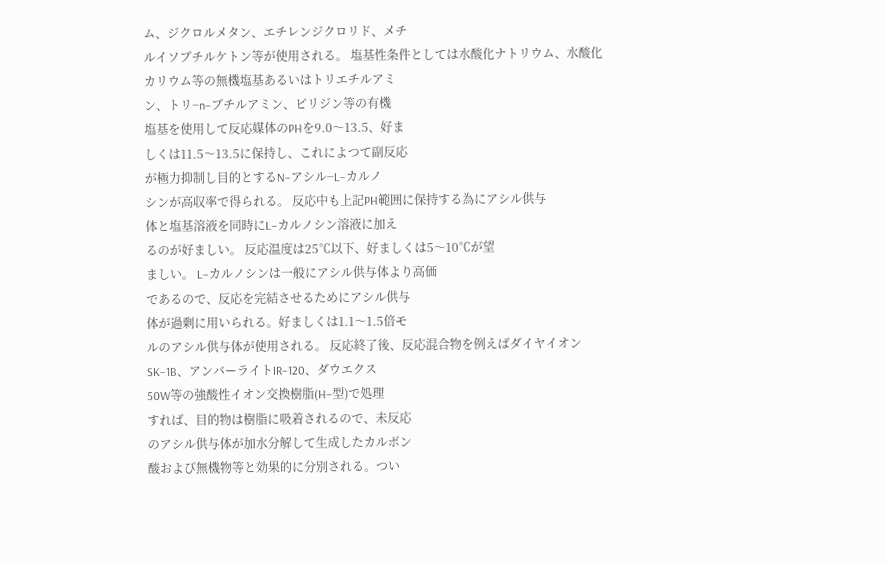ム、ジクロルメタン、エチレンジクロリド、メチ
ルイソブチルケトン等が使用される。 塩基性条件としては水酸化ナトリウム、水酸化
カリウム等の無機塩基あるいはトリエチルアミ
ン、トリ−n−ブチルアミン、ピリジン等の有機
塩基を使用して反応媒体のPHを9.0〜13.5、好ま
しくは11.5〜13.5に保持し、これによつて副反応
が極力抑制し目的とするN−アシル−L−カルノ
シンが高収率で得られる。 反応中も上記PH範囲に保持する為にアシル供与
体と塩基溶液を同時にL−カルノシン溶液に加え
るのが好ましい。 反応温度は25℃以下、好ましくは5〜10℃が望
ましい。 L−カルノシンは一般にアシル供与体より高価
であるので、反応を完結させるためにアシル供与
体が過剰に用いられる。好ましくは1.1〜1.5倍モ
ルのアシル供与体が使用される。 反応終了後、反応混合物を例えばダイヤイオン
SK−1B、アンバーライトIR−120、ダウエクス
50W等の強酸性イオン交換樹脂(H−型)で処理
すれば、目的物は樹脂に吸着されるので、未反応
のアシル供与体が加水分解して生成したカルボン
酸および無機物等と効果的に分別される。つい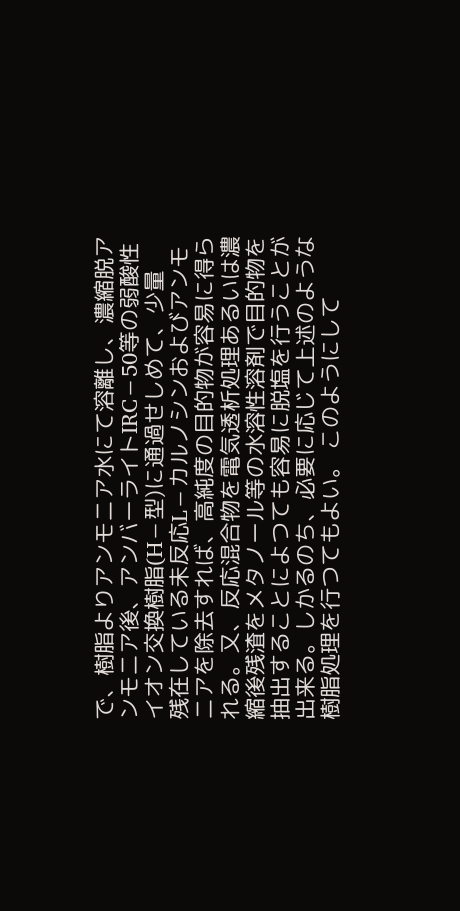で、樹脂よりアンモニア水にて溶離し、濃縮脱ア
ンモニア後、アンバーライトIRC−50等の弱酸性
イオン交換樹脂(H−型)に通過せしめて、少量
残在している未反応L−カルノシンおよびアンモ
ニアを除去すれば、高純度の目的物が容易に得ら
れる。又、反応混合物を電気透析処理あるいは濃
縮後残渣をメタノール等の水溶性溶剤で目的物を
抽出することによつても容易に脱塩を行うことが
出来る。しかるのち、必要に応じて上述のような
樹脂処理を行つてもよい。 このようにして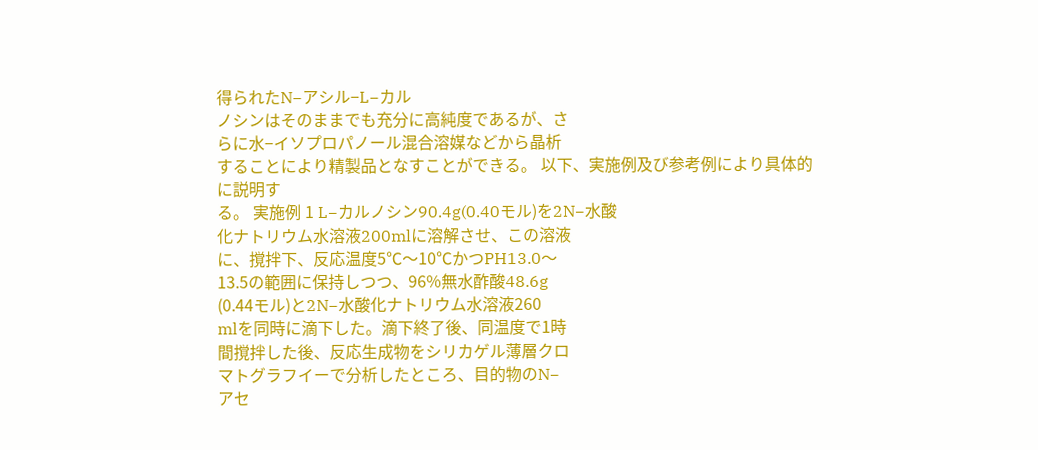得られたN−アシル−L−カル
ノシンはそのままでも充分に高純度であるが、さ
らに水−イソプロパノール混合溶媒などから晶析
することにより精製品となすことができる。 以下、実施例及び参考例により具体的に説明す
る。 実施例 1 L−カルノシン90.4g(0.40モル)を2N−水酸
化ナトリウム水溶液200mlに溶解させ、この溶液
に、撹拌下、反応温度5℃〜10℃かつPH13.0〜
13.5の範囲に保持しつつ、96%無水酢酸48.6g
(0.44モル)と2N−水酸化ナトリウム水溶液260
mlを同時に滴下した。滴下終了後、同温度で1時
間撹拌した後、反応生成物をシリカゲル薄層クロ
マトグラフイーで分析したところ、目的物のN−
アセ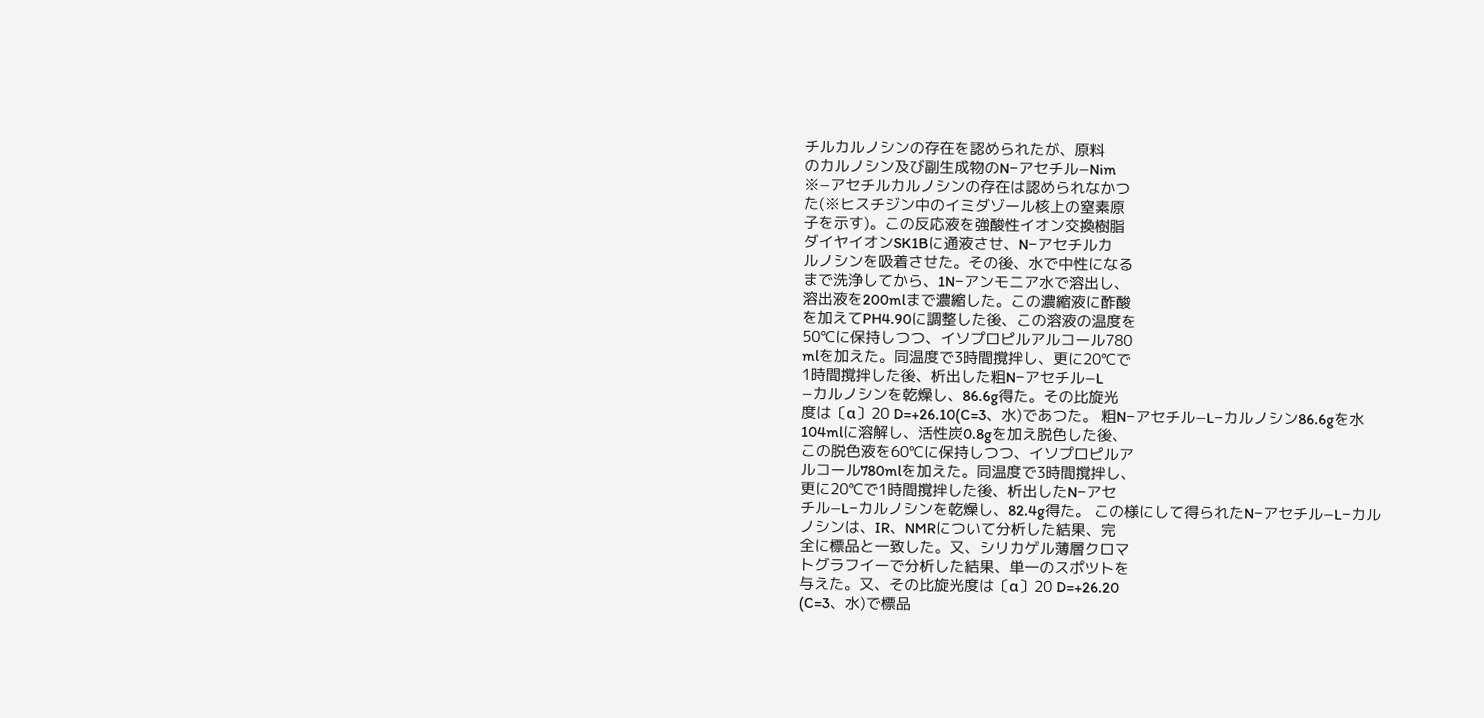チルカルノシンの存在を認められたが、原料
のカルノシン及び副生成物のN−アセチル−Nim
※−アセチルカルノシンの存在は認められなかつ
た(※ヒスチジン中のイミダゾール核上の窒素原
子を示す)。この反応液を強酸性イオン交換樹脂
ダイヤイオンSK1Bに通液させ、N−アセチルカ
ルノシンを吸着させた。その後、水で中性になる
まで洗浄してから、1N−アンモニア水で溶出し、
溶出液を200mlまで濃縮した。この濃縮液に酢酸
を加えてPH4.90に調整した後、この溶液の温度を
50℃に保持しつつ、イソプロピルアルコール780
mlを加えた。同温度で3時間撹拌し、更に20℃で
1時間撹拌した後、析出した粗N−アセチル−L
−カルノシンを乾燥し、86.6g得た。その比旋光
度は〔α〕20 D=+26.10(C=3、水)であつた。 粗N−アセチル−L−カルノシン86.6gを水
104mlに溶解し、活性炭0.8gを加え脱色した後、
この脱色液を60℃に保持しつつ、イソプロピルア
ルコール780mlを加えた。同温度で3時間撹拌し、
更に20℃で1時間撹拌した後、析出したN−アセ
チル−L−カルノシンを乾燥し、82.4g得た。 この様にして得られたN−アセチル−L−カル
ノシンは、IR、NMRについて分析した結果、完
全に標品と一致した。又、シリカゲル薄層クロマ
トグラフイーで分析した結果、単一のスポツトを
与えた。又、その比旋光度は〔α〕20 D=+26.20
(C=3、水)で標品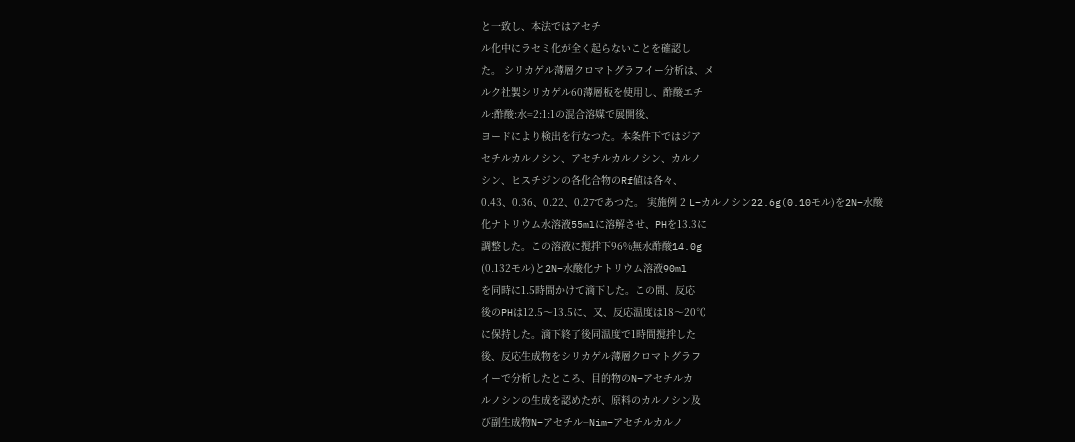と一致し、本法ではアセチ
ル化中にラセミ化が全く起らないことを確認し
た。 シリカゲル薄層クロマトグラフイー分析は、メ
ルク社製シリカゲル60薄層板を使用し、酢酸エチ
ル:酢酸:水=2:1:1の混合溶媒で展開後、
ヨードにより検出を行なつた。本条件下ではジア
セチルカルノシン、アセチルカルノシン、カルノ
シン、ヒスチジンの各化合物のRf値は各々、
0.43、0.36、0.22、0.27であつた。 実施例 2 L−カルノシン22.6g(0.10モル)を2N−水酸
化ナトリウム水溶液55mlに溶解させ、PHを13.3に
調整した。この溶液に撹拌下96%無水酢酸14.0g
(0.132モル)と2N−水酸化ナトリウム溶液90ml
を同時に1.5時間かけて滴下した。この間、反応
後のPHは12.5〜13.5に、又、反応温度は18〜20℃
に保持した。滴下終了後同温度で1時間撹拌した
後、反応生成物をシリカゲル薄層クロマトグラフ
イーで分析したところ、目的物のN−アセチルカ
ルノシンの生成を認めたが、原料のカルノシン及
び副生成物N−アセチル−Nim−アセチルカルノ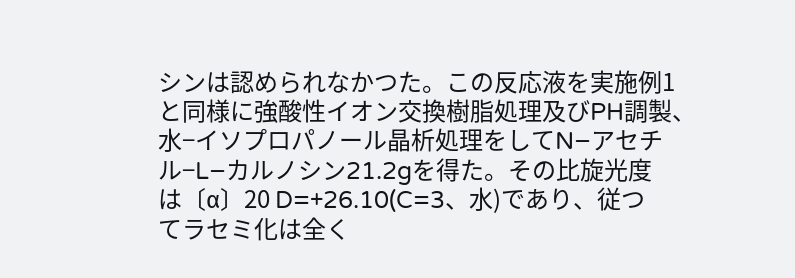シンは認められなかつた。この反応液を実施例1
と同様に強酸性イオン交換樹脂処理及びPH調製、
水−イソプロパノール晶析処理をしてN−アセチ
ル−L−カルノシン21.2gを得た。その比旋光度
は〔α〕20 D=+26.10(C=3、水)であり、従つ
てラセミ化は全く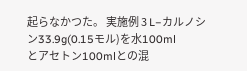起らなかつた。 実施例 3 L−カルノシン33.9g(0.15モル)を水100ml
とアセトン100mlとの混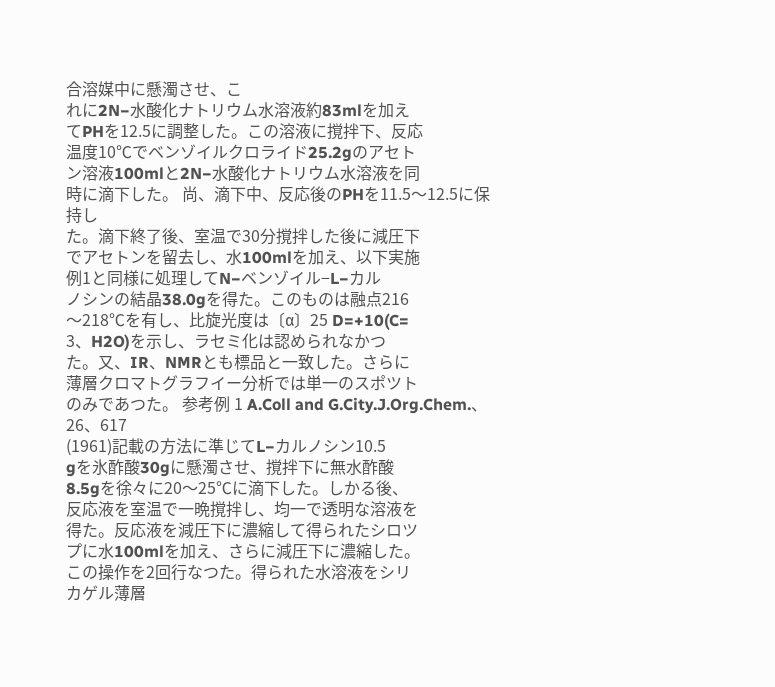合溶媒中に懸濁させ、こ
れに2N−水酸化ナトリウム水溶液約83mlを加え
てPHを12.5に調整した。この溶液に撹拌下、反応
温度10℃でベンゾイルクロライド25.2gのアセト
ン溶液100mlと2N−水酸化ナトリウム水溶液を同
時に滴下した。 尚、滴下中、反応後のPHを11.5〜12.5に保持し
た。滴下終了後、室温で30分撹拌した後に減圧下
でアセトンを留去し、水100mlを加え、以下実施
例1と同様に処理してN−ベンゾイル−L−カル
ノシンの結晶38.0gを得た。このものは融点216
〜218℃を有し、比旋光度は〔α〕25 D=+10(C=
3、H2O)を示し、ラセミ化は認められなかつ
た。又、IR、NMRとも標品と一致した。さらに
薄層クロマトグラフイー分析では単一のスポツト
のみであつた。 参考例 1 A.Coll and G.City.J.Org.Chem.、26、617
(1961)記載の方法に準じてL−カルノシン10.5
gを氷酢酸30gに懸濁させ、撹拌下に無水酢酸
8.5gを徐々に20〜25℃に滴下した。しかる後、
反応液を室温で一晩撹拌し、均一で透明な溶液を
得た。反応液を減圧下に濃縮して得られたシロツ
プに水100mlを加え、さらに減圧下に濃縮した。
この操作を2回行なつた。得られた水溶液をシリ
カゲル薄層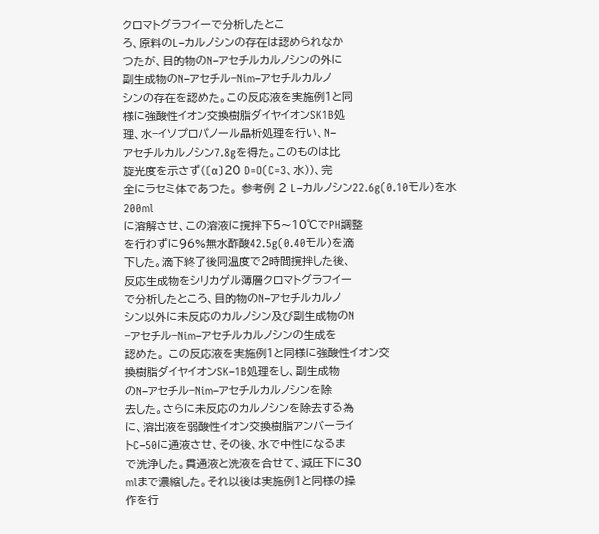クロマトグラフイーで分析したとこ
ろ、原料のL−カルノシンの存在は認められなか
つたが、目的物のN−アセチルカルノシンの外に
副生成物のN−アセチル−Nim−アセチルカルノ
シンの存在を認めた。この反応液を実施例1と同
様に強酸性イオン交換樹脂ダイヤイオンSK1B処
理、水−イソプロパノール晶析処理を行い、N−
アセチルカルノシン7.8gを得た。このものは比
旋光度を示さず(〔α〕20 D=O(C=3、水))、完
全にラセミ体であつた。 参考例 2 L−カルノシン22.6g(0.10モル)を水200ml
に溶解させ、この溶液に撹拌下5〜10℃でPH調整
を行わずに96%無水酢酸42.5g(0.40モル)を滴
下した。滴下終了後同温度で2時間撹拌した後、
反応生成物をシリカゲル薄層クロマトグラフイー
で分析したところ、目的物のN−アセチルカルノ
シン以外に未反応のカルノシン及び副生成物のN
−アセチル−Nim−アセチルカルノシンの生成を
認めた。 この反応液を実施例1と同様に強酸性イオン交
換樹脂ダイヤイオンSK−1B処理をし、副生成物
のN−アセチル−Nim−アセチルカルノシンを除
去した。さらに未反応のカルノシンを除去する為
に、溶出液を弱酸性イオン交換樹脂アンバーライ
トC−50に通液させ、その後、水で中性になるま
で洗浄した。貫通液と洗液を合せて、減圧下に30
mlまで濃縮した。それ以後は実施例1と同様の操
作を行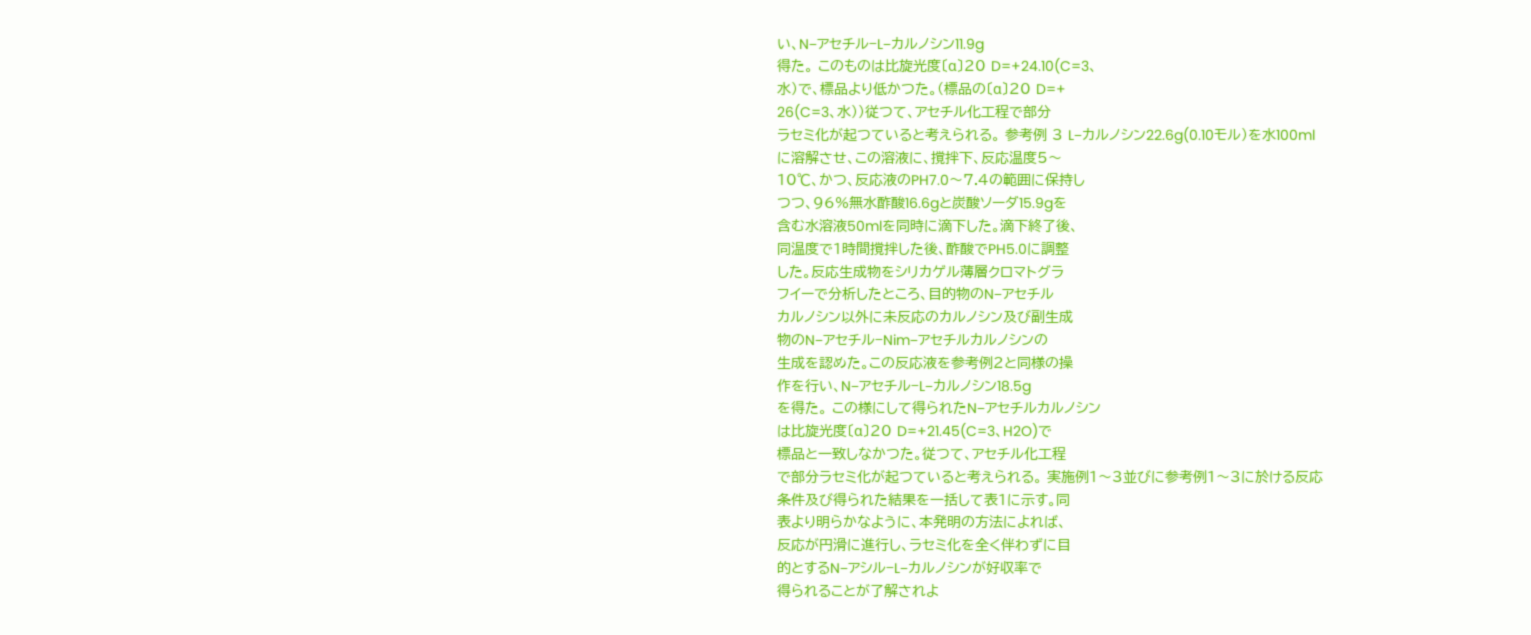い、N−アセチル−L−カルノシン11.9g
得た。 このものは比旋光度〔α〕20 D=+24.10(C=3、
水)で、標品より低かつた。(標品の〔α〕20 D=+
26(C=3、水))従つて、アセチル化工程で部分
ラセミ化が起つていると考えられる。 参考例 3 L−カルノシン22.6g(0.10モル)を水100ml
に溶解させ、この溶液に、撹拌下、反応温度5〜
10℃、かつ、反応液のPH7.0〜7.4の範囲に保持し
つつ、96%無水酢酸16.6gと炭酸ソーダ15.9gを
含む水溶液50mlを同時に滴下した。滴下終了後、
同温度で1時間撹拌した後、酢酸でPH5.0に調整
した。反応生成物をシリカゲル薄層クロマトグラ
フイーで分析したところ、目的物のN−アセチル
カルノシン以外に未反応のカルノシン及び副生成
物のN−アセチル−Nim−アセチルカルノシンの
生成を認めた。この反応液を参考例2と同様の操
作を行い、N−アセチル−L−カルノシン18.5g
を得た。 この様にして得られたN−アセチルカルノシン
は比旋光度〔α〕20 D=+21.45(C=3、H2O)で
標品と一致しなかつた。従つて、アセチル化工程
で部分ラセミ化が起つていると考えられる。 実施例1〜3並びに参考例1〜3に於ける反応
条件及び得られた結果を一括して表1に示す。同
表より明らかなように、本発明の方法によれば、
反応が円滑に進行し、ラセミ化を全く伴わずに目
的とするN−アシル−L−カルノシンが好収率で
得られることが了解されよ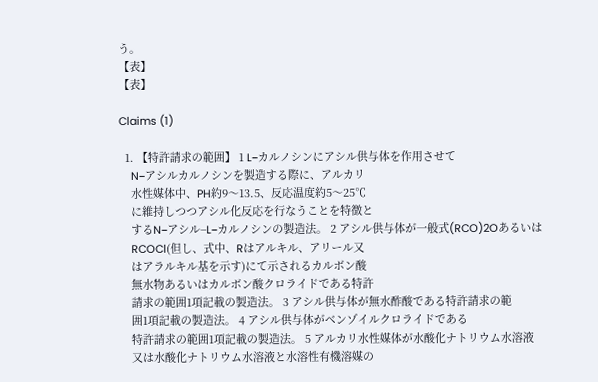う。
【表】
【表】

Claims (1)

  1. 【特許請求の範囲】 1 L−カルノシンにアシル供与体を作用させて
    N−アシルカルノシンを製造する際に、アルカリ
    水性媒体中、PH約9〜13.5、反応温度約5〜25℃
    に維持しつつアシル化反応を行なうことを特徴と
    するN−アシル−L−カルノシンの製造法。 2 アシル供与体が一般式(RCO)2Oあるいは
    RCOCl(但し、式中、Rはアルキル、アリール又
    はアラルキル基を示す)にて示されるカルボン酸
    無水物あるいはカルボン酸クロライドである特許
    請求の範囲1項記載の製造法。 3 アシル供与体が無水酢酸である特許請求の範
    囲1項記載の製造法。 4 アシル供与体がベンゾイルクロライドである
    特許請求の範囲1項記載の製造法。 5 アルカリ水性媒体が水酸化ナトリウム水溶液
    又は水酸化ナトリウム水溶液と水溶性有機溶媒の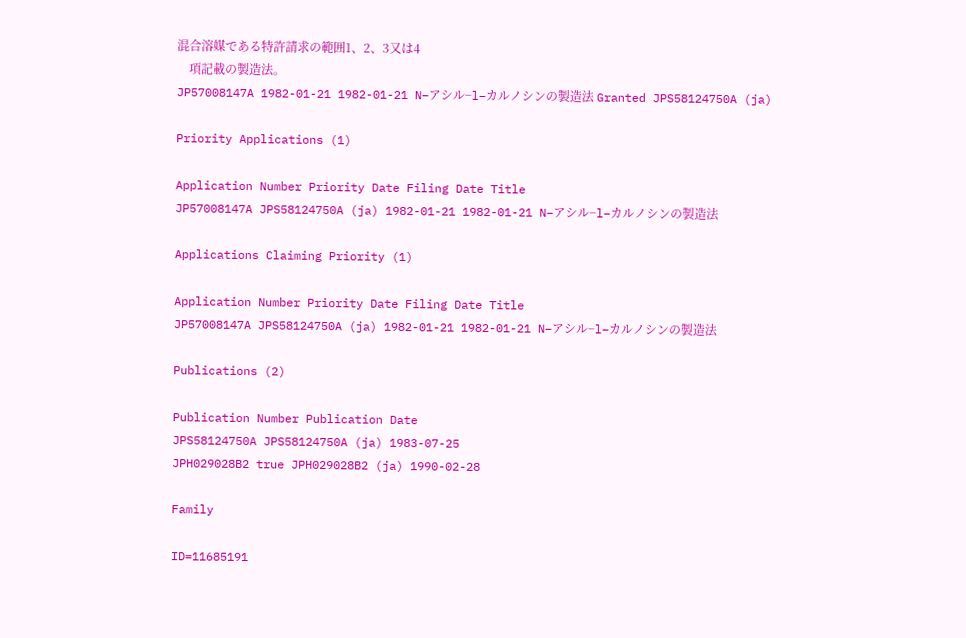混合溶媒である特許請求の範囲1、2、3又は4
    項記載の製造法。
JP57008147A 1982-01-21 1982-01-21 N−アシル−l−カルノシンの製造法 Granted JPS58124750A (ja)

Priority Applications (1)

Application Number Priority Date Filing Date Title
JP57008147A JPS58124750A (ja) 1982-01-21 1982-01-21 N−アシル−l−カルノシンの製造法

Applications Claiming Priority (1)

Application Number Priority Date Filing Date Title
JP57008147A JPS58124750A (ja) 1982-01-21 1982-01-21 N−アシル−l−カルノシンの製造法

Publications (2)

Publication Number Publication Date
JPS58124750A JPS58124750A (ja) 1983-07-25
JPH029028B2 true JPH029028B2 (ja) 1990-02-28

Family

ID=11685191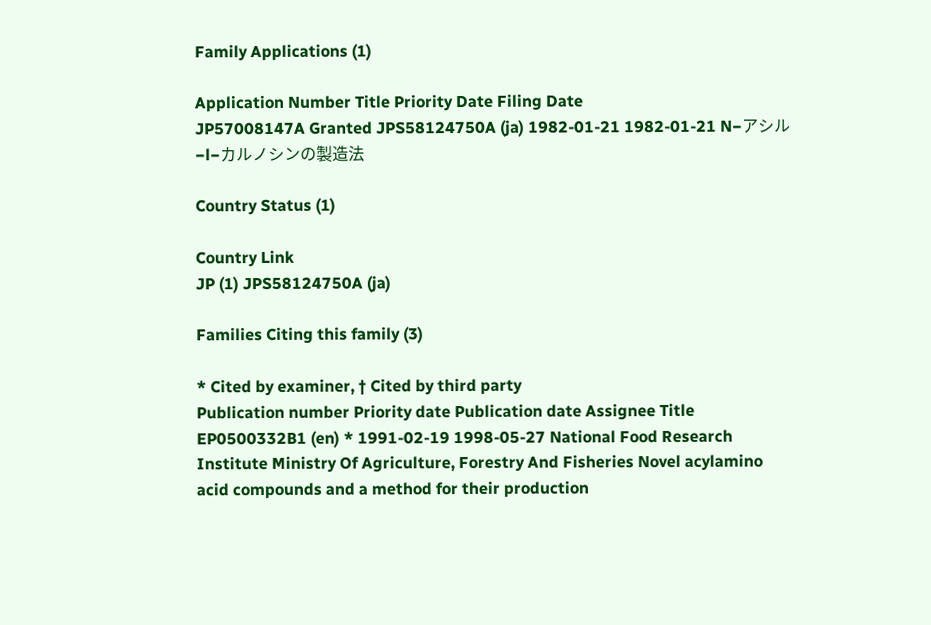Family Applications (1)

Application Number Title Priority Date Filing Date
JP57008147A Granted JPS58124750A (ja) 1982-01-21 1982-01-21 N−アシル−l−カルノシンの製造法

Country Status (1)

Country Link
JP (1) JPS58124750A (ja)

Families Citing this family (3)

* Cited by examiner, † Cited by third party
Publication number Priority date Publication date Assignee Title
EP0500332B1 (en) * 1991-02-19 1998-05-27 National Food Research Institute Ministry Of Agriculture, Forestry And Fisheries Novel acylamino acid compounds and a method for their production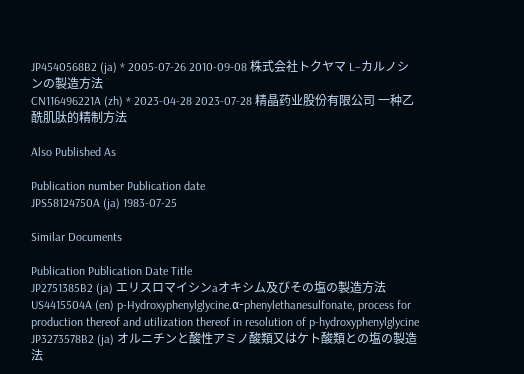JP4540568B2 (ja) * 2005-07-26 2010-09-08 株式会社トクヤマ L−カルノシンの製造方法
CN116496221A (zh) * 2023-04-28 2023-07-28 精晶药业股份有限公司 一种乙酰肌肽的精制方法

Also Published As

Publication number Publication date
JPS58124750A (ja) 1983-07-25

Similar Documents

Publication Publication Date Title
JP2751385B2 (ja) エリスロマイシンaオキシム及びその塩の製造方法
US4415504A (en) p-Hydroxyphenylglycine.α-phenylethanesulfonate, process for production thereof and utilization thereof in resolution of p-hydroxyphenylglycine
JP3273578B2 (ja) オルニチンと酸性アミノ酸類又はケト酸類との塩の製造法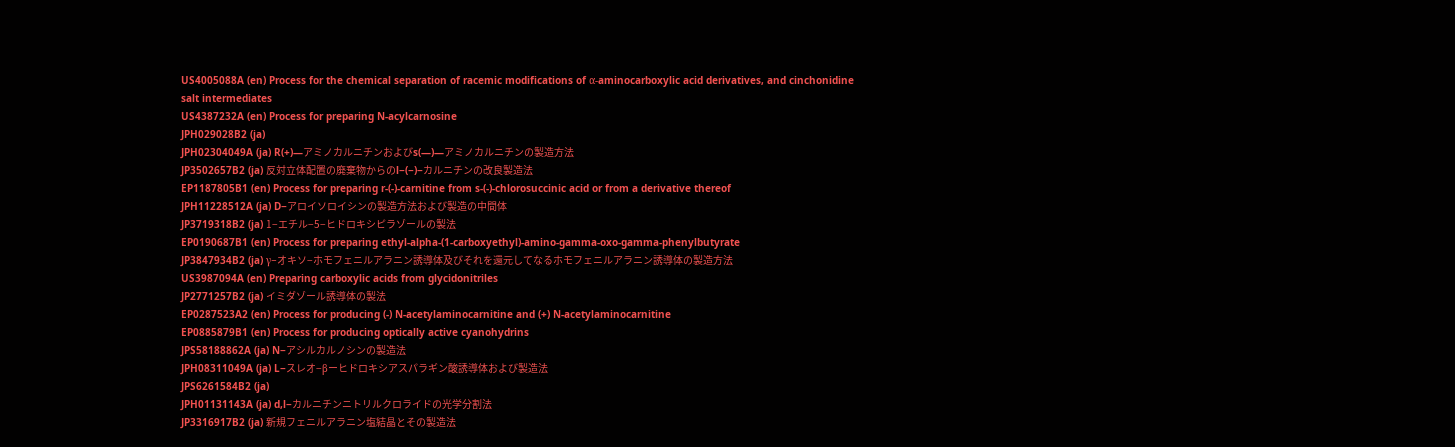US4005088A (en) Process for the chemical separation of racemic modifications of α-aminocarboxylic acid derivatives, and cinchonidine salt intermediates
US4387232A (en) Process for preparing N-acylcarnosine
JPH029028B2 (ja)
JPH02304049A (ja) R(+)―アミノカルニチンおよびs(―)―アミノカルニチンの製造方法
JP3502657B2 (ja) 反対立体配置の廃棄物からのl−(−)−カルニチンの改良製造法
EP1187805B1 (en) Process for preparing r-(-)-carnitine from s-(-)-chlorosuccinic acid or from a derivative thereof
JPH11228512A (ja) D−アロイソロイシンの製造方法および製造の中間体
JP3719318B2 (ja) 1−エチル−5−ヒドロキシピラゾールの製法
EP0190687B1 (en) Process for preparing ethyl-alpha-(1-carboxyethyl)-amino-gamma-oxo-gamma-phenylbutyrate
JP3847934B2 (ja) γ−オキソ−ホモフェニルアラニン誘導体及びそれを還元してなるホモフェニルアラニン誘導体の製造方法
US3987094A (en) Preparing carboxylic acids from glycidonitriles
JP2771257B2 (ja) イミダゾール誘導体の製法
EP0287523A2 (en) Process for producing (-) N-acetylaminocarnitine and (+) N-acetylaminocarnitine
EP0885879B1 (en) Process for producing optically active cyanohydrins
JPS58188862A (ja) N−アシルカルノシンの製造法
JPH08311049A (ja) L−スレオ−βーヒドロキシアスパラギン酸誘導体および製造法
JPS6261584B2 (ja)
JPH01131143A (ja) d,l−カルニチンニトリルクロライドの光学分割法
JP3316917B2 (ja) 新規フェニルアラニン塩結晶とその製造法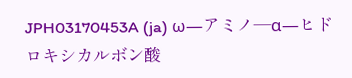JPH03170453A (ja) ω―アミノ―α―ヒドロキシカルボン酸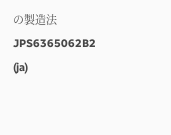の製造法
JPS6365062B2 (ja)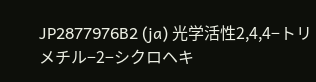JP2877976B2 (ja) 光学活性2,4,4−トリメチル−2−シクロヘキ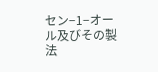セン−1−オール及びその製法